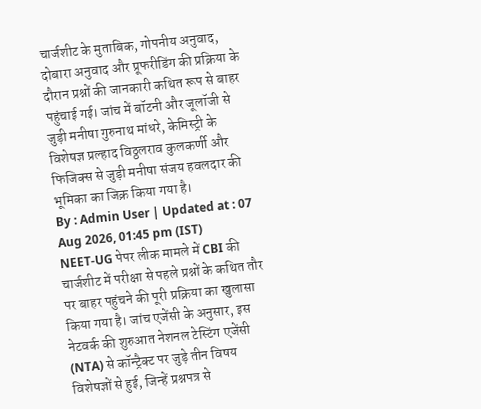चार्जशीट के मुताबिक, गोपनीय अनुवाद, दोबारा अनुवाद और प्रूफरीडिंग की प्रक्रिया के दौरान प्रश्नों की जानकारी कथित रूप से बाहर पहुंचाई गई। जांच में बॉटनी और जूलॉजी से जुड़ी मनीषा गुरुनाथ मांधरे, केमिस्ट्री के विशेषज्ञ प्रल्हाद विठ्ठलराव कुलकर्णी और फिजिक्स से जुड़ी मनीषा संजय हवलदार की भूमिका का जिक्र किया गया है।
By : Admin User | Updated at : 07 Aug 2026, 01:45 pm (IST)
NEET-UG पेपर लीक मामले में CBI की चार्जशीट में परीक्षा से पहले प्रश्नों के कथित तौर पर बाहर पहुंचने की पूरी प्रक्रिया का खुलासा किया गया है। जांच एजेंसी के अनुसार, इस नेटवर्क की शुरुआत नेशनल टेस्टिंग एजेंसी (NTA) से कॉन्ट्रैक्ट पर जुड़े तीन विषय विशेषज्ञों से हुई, जिन्हें प्रश्नपत्र से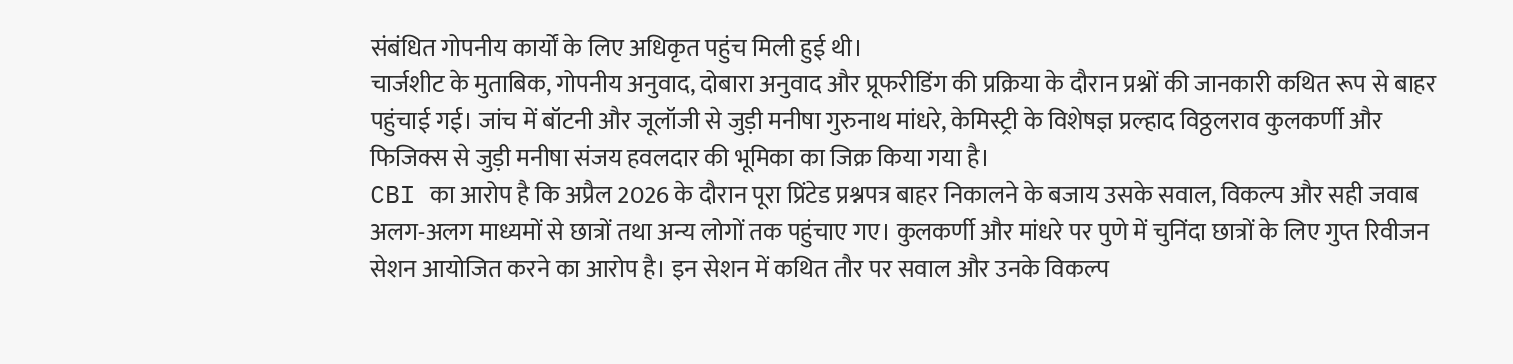संबंधित गोपनीय कार्यों के लिए अधिकृत पहुंच मिली हुई थी।
चार्जशीट के मुताबिक, गोपनीय अनुवाद, दोबारा अनुवाद और प्रूफरीडिंग की प्रक्रिया के दौरान प्रश्नों की जानकारी कथित रूप से बाहर पहुंचाई गई। जांच में बॉटनी और जूलॉजी से जुड़ी मनीषा गुरुनाथ मांधरे, केमिस्ट्री के विशेषज्ञ प्रल्हाद विठ्ठलराव कुलकर्णी और फिजिक्स से जुड़ी मनीषा संजय हवलदार की भूमिका का जिक्र किया गया है।
CBI का आरोप है कि अप्रैल 2026 के दौरान पूरा प्रिंटेड प्रश्नपत्र बाहर निकालने के बजाय उसके सवाल, विकल्प और सही जवाब अलग-अलग माध्यमों से छात्रों तथा अन्य लोगों तक पहुंचाए गए। कुलकर्णी और मांधरे पर पुणे में चुनिंदा छात्रों के लिए गुप्त रिवीजन सेशन आयोजित करने का आरोप है। इन सेशन में कथित तौर पर सवाल और उनके विकल्प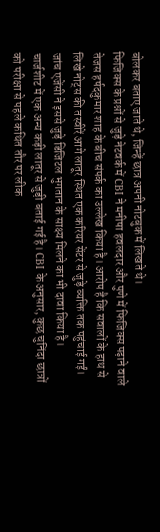बोलकर बताए जाते थे, जिन्हें छात्र अपनी नोटबुक में लिखते थे।
फिजिक्स के प्रश्नों से जुड़े नेटवर्क में CBI ने मनीषा हवलदार और पुणे में फिजिक्स पढ़ाने वाले तेजस हर्षदकुमार शाह के बीच संपर्क का उल्लेख किया है। आरोप है कि सवालों के हाथ से लिखे नोट्स की तस्वीरें आगे लातूर स्थित एक करियर सेंटर से जुड़े व्यक्ति तक पहुंचाई गईं। जांच एजेंसी ने इससे जुड़े डिजिटल भुगतान के साक्ष्य मिलने का भी दावा किया है।
चार्जशीट में एक अन्य कड़ी लातूर से जुड़ी बताई गई है। CBI के अनुसार, कुछ चुनिंदा छात्रों को परीक्षा से पहले कथित तौर पर लीक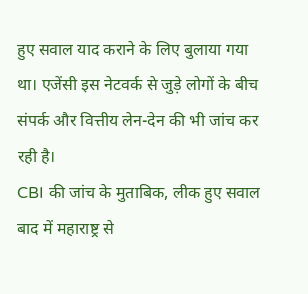हुए सवाल याद कराने के लिए बुलाया गया था। एजेंसी इस नेटवर्क से जुड़े लोगों के बीच संपर्क और वित्तीय लेन-देन की भी जांच कर रही है।
CBI की जांच के मुताबिक, लीक हुए सवाल बाद में महाराष्ट्र से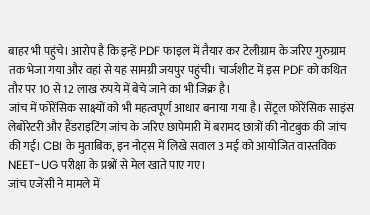बाहर भी पहुंचे। आरोप है कि इन्हें PDF फाइल में तैयार कर टेलीग्राम के जरिए गुरुग्राम तक भेजा गया और वहां से यह सामग्री जयपुर पहुंची। चार्जशीट में इस PDF को कथित तौर पर 10 से 12 लाख रुपये में बेचे जाने का भी जिक्र है।
जांच में फोरेंसिक साक्ष्यों को भी महत्वपूर्ण आधार बनाया गया है। सेंट्रल फोरेंसिक साइंस लेबोरेटरी और हैंडराइटिंग जांच के जरिए छापेमारी में बरामद छात्रों की नोटबुक की जांच की गई। CBI के मुताबिक, इन नोट्स में लिखे सवाल 3 मई को आयोजित वास्तविक NEET-UG परीक्षा के प्रश्नों से मेल खाते पाए गए।
जांच एजेंसी ने मामले में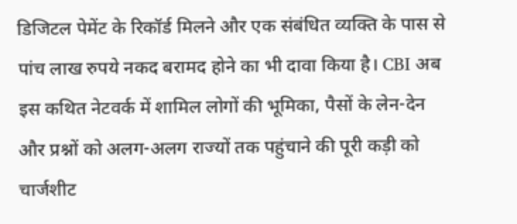डिजिटल पेमेंट के रिकॉर्ड मिलने और एक संबंधित व्यक्ति के पास से पांच लाख रुपये नकद बरामद होने का भी दावा किया है। CBI अब इस कथित नेटवर्क में शामिल लोगों की भूमिका, पैसों के लेन-देन और प्रश्नों को अलग-अलग राज्यों तक पहुंचाने की पूरी कड़ी को चार्जशीट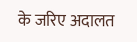के जरिए अदालत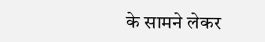के सामने लेकर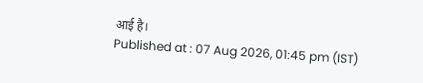आई है।
Published at : 07 Aug 2026, 01:45 pm (IST)